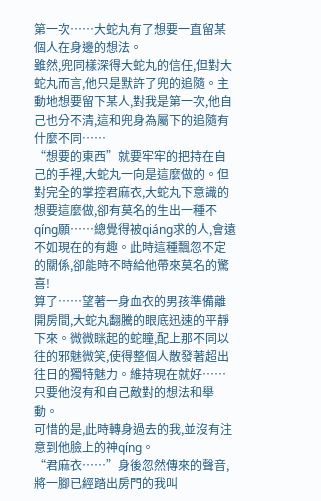第一次……大蛇丸有了想要一直留某個人在身邊的想法。
雖然,兜同樣深得大蛇丸的信任,但對大蛇丸而言,他只是默許了兜的追隨。主動地想要留下某人,對我是第一次,他自己也分不清,這和兜身為屬下的追隨有什麼不同……
“想要的東西”就要牢牢的把持在自己的手裡,大蛇丸一向是這麼做的。但對完全的掌控君麻衣,大蛇丸下意識的想要這麼做,卻有莫名的生出一種不qíng願……總覺得被qiáng求的人,會遠不如現在的有趣。此時這種飄忽不定的關係,卻能時不時給他帶來莫名的驚喜!
算了……望著一身血衣的男孩準備離開房間,大蛇丸翻騰的眼底迅速的平靜下來。微微眯起的蛇瞳,配上那不同以往的邪魅微笑,使得整個人散發著超出往日的獨特魅力。維持現在就好……只要他沒有和自己敵對的想法和舉動。
可惜的是,此時轉身過去的我,並沒有注意到他臉上的神qíng。
“君麻衣……”身後忽然傳來的聲音,將一腳已經踏出房門的我叫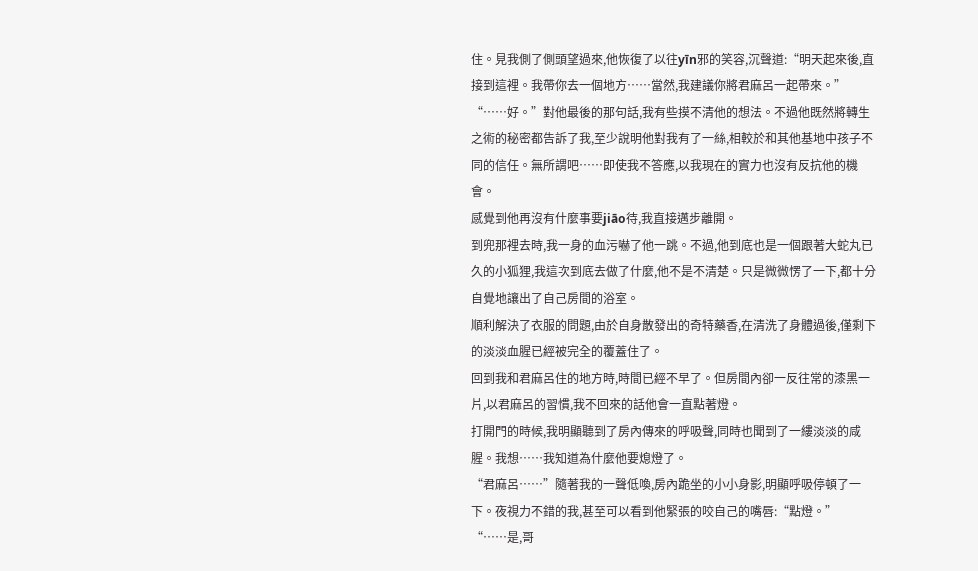住。見我側了側頭望過來,他恢復了以往yīn邪的笑容,沉聲道:“明天起來後,直接到這裡。我帶你去一個地方……當然,我建議你將君麻呂一起帶來。”
“……好。”對他最後的那句話,我有些摸不清他的想法。不過他既然將轉生之術的秘密都告訴了我,至少說明他對我有了一絲,相較於和其他基地中孩子不同的信任。無所謂吧……即使我不答應,以我現在的實力也沒有反抗他的機會。
感覺到他再沒有什麼事要jiāo待,我直接邁步離開。
到兜那裡去時,我一身的血污嚇了他一跳。不過,他到底也是一個跟著大蛇丸已久的小狐狸,我這次到底去做了什麼,他不是不清楚。只是微微愣了一下,都十分自覺地讓出了自己房間的浴室。
順利解決了衣服的問題,由於自身散發出的奇特藥香,在清洗了身體過後,僅剩下的淡淡血腥已經被完全的覆蓋住了。
回到我和君麻呂住的地方時,時間已經不早了。但房間內卻一反往常的漆黑一片,以君麻呂的習慣,我不回來的話他會一直點著燈。
打開門的時候,我明顯聽到了房內傳來的呼吸聲,同時也聞到了一縷淡淡的咸腥。我想……我知道為什麼他要熄燈了。
“君麻呂……”隨著我的一聲低喚,房內跪坐的小小身影,明顯呼吸停頓了一下。夜視力不錯的我,甚至可以看到他緊張的咬自己的嘴唇:“點燈。”
“……是,哥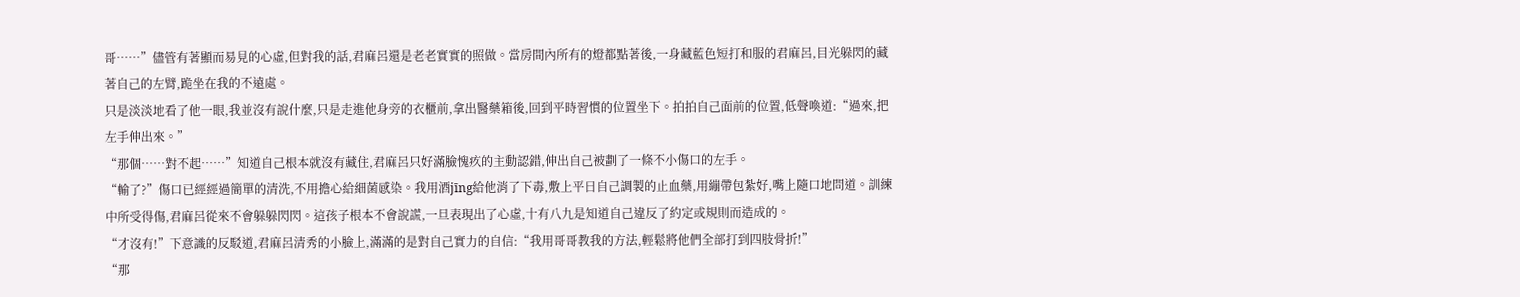哥……”儘管有著顯而易見的心虛,但對我的話,君麻呂還是老老實實的照做。當房間內所有的燈都點著後,一身藏藍色短打和服的君麻呂,目光躲閃的藏著自己的左臂,跪坐在我的不遠處。
只是淡淡地看了他一眼,我並沒有說什麼,只是走進他身旁的衣櫃前,拿出醫藥箱後,回到平時習慣的位置坐下。拍拍自己面前的位置,低聲喚道:“過來,把左手伸出來。”
“那個……對不起……”知道自己根本就沒有藏住,君麻呂只好滿臉愧疚的主動認錯,伸出自己被劃了一條不小傷口的左手。
“輸了?”傷口已經經過簡單的清洗,不用擔心給細菌感染。我用酒jīng給他消了下毒,敷上平日自己調製的止血藥,用繃帶包紮好,嘴上隨口地問道。訓練中所受得傷,君麻呂從來不會躲躲閃閃。這孩子根本不會說謊,一旦表現出了心虛,十有八九是知道自己違反了約定或規則而造成的。
“才沒有!”下意識的反駁道,君麻呂清秀的小臉上,滿滿的是對自己實力的自信:“我用哥哥教我的方法,輕鬆將他們全部打到四肢骨折!”
“那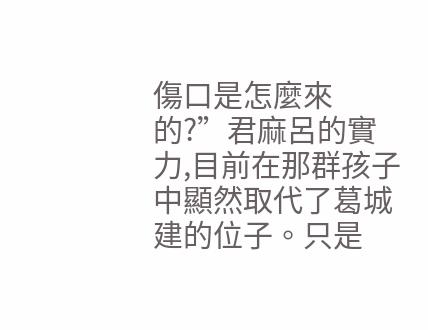傷口是怎麼來的?”君麻呂的實力,目前在那群孩子中顯然取代了葛城建的位子。只是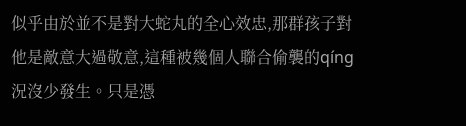似乎由於並不是對大蛇丸的全心效忠,那群孩子對他是敵意大過敬意,這種被幾個人聯合偷襲的qíng況沒少發生。只是憑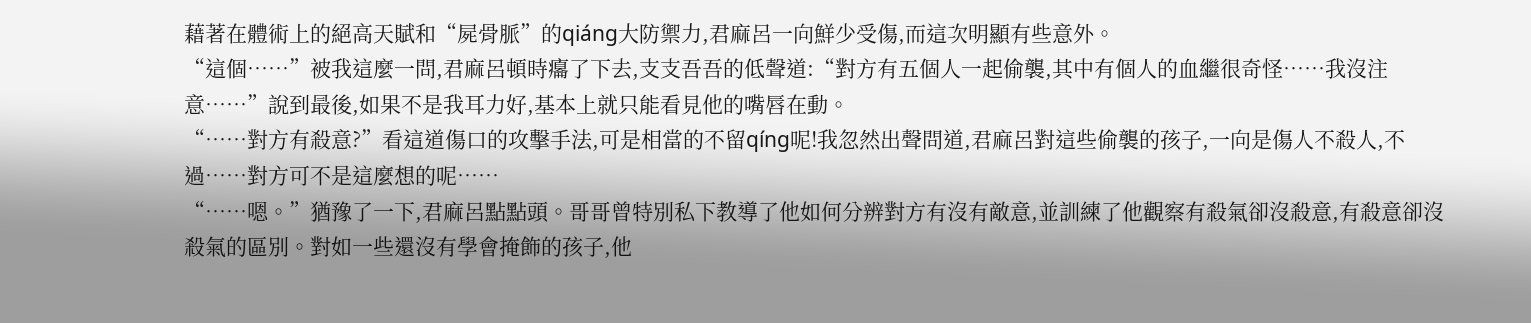藉著在體術上的絕高天賦和“屍骨脈”的qiáng大防禦力,君麻呂一向鮮少受傷,而這次明顯有些意外。
“這個……”被我這麼一問,君麻呂頓時癟了下去,支支吾吾的低聲道:“對方有五個人一起偷襲,其中有個人的血繼很奇怪……我沒注意……”說到最後,如果不是我耳力好,基本上就只能看見他的嘴唇在動。
“……對方有殺意?”看這道傷口的攻擊手法,可是相當的不留qíng呢!我忽然出聲問道,君麻呂對這些偷襲的孩子,一向是傷人不殺人,不過……對方可不是這麼想的呢……
“……嗯。”猶豫了一下,君麻呂點點頭。哥哥曾特別私下教導了他如何分辨對方有沒有敵意,並訓練了他觀察有殺氣卻沒殺意,有殺意卻沒殺氣的區別。對如一些還沒有學會掩飾的孩子,他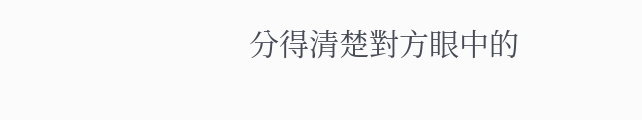分得清楚對方眼中的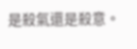是殺氣還是殺意。